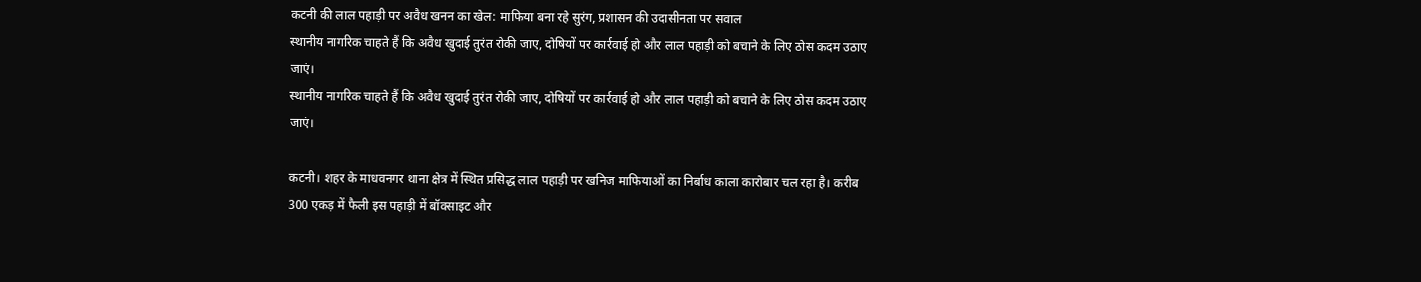कटनी की लाल पहाड़ी पर अवैध खनन का खेल: माफिया बना रहे सुरंग, प्रशासन की उदासीनता पर सवाल
स्थानीय नागरिक चाहते हैं कि अवैध खुदाई तुरंत रोकी जाए, दोषियों पर कार्रवाई हो और लाल पहाड़ी को बचाने के लिए ठोस कदम उठाए जाएं।
स्थानीय नागरिक चाहते हैं कि अवैध खुदाई तुरंत रोकी जाए, दोषियों पर कार्रवाई हो और लाल पहाड़ी को बचाने के लिए ठोस कदम उठाए जाएं।

कटनी। शहर के माधवनगर थाना क्षेत्र में स्थित प्रसिद्ध लाल पहाड़ी पर खनिज माफियाओं का निर्बाध काला कारोबार चल रहा है। करीब 300 एकड़ में फैली इस पहाड़ी में बॉक्साइट और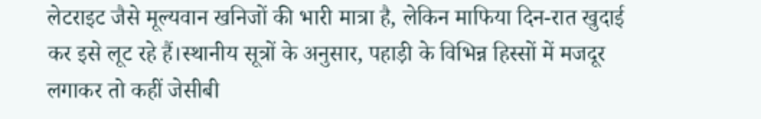लेटराइट जैसे मूल्यवान खनिजों की भारी मात्रा है, लेकिन माफिया दिन-रात खुदाई कर इसे लूट रहे हैं।स्थानीय सूत्रों के अनुसार, पहाड़ी के विभिन्न हिस्सों में मजदूर लगाकर तो कहीं जेसीबी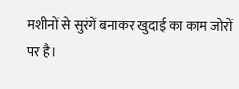मशीनों से सुरंगें बनाकर खुदाई का काम जोरों पर है।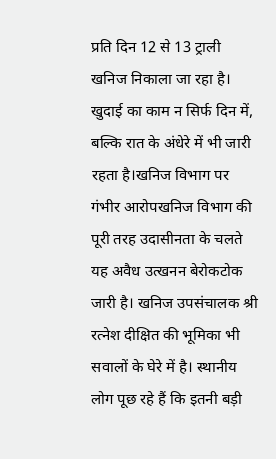प्रति दिन 12 से 13 ट्राली खनिज निकाला जा रहा है।
खुदाई का काम न सिर्फ दिन में, बल्कि रात के अंधेरे में भी जारी रहता है।खनिज विभाग पर गंभीर आरोपखनिज विभाग की पूरी तरह उदासीनता के चलते यह अवैध उत्खनन बेरोकटोक जारी है। खनिज उपसंचालक श्री रत्नेश दीक्षित की भूमिका भी सवालों के घेरे में है। स्थानीय लोग पूछ रहे हैं कि इतनी बड़ी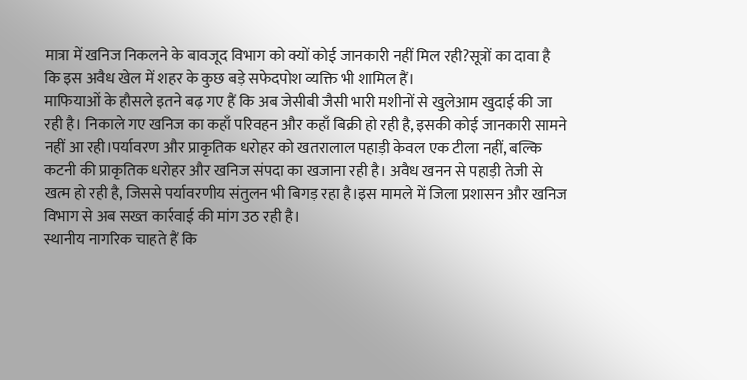मात्रा में खनिज निकलने के बावजूद विभाग को क्यों कोई जानकारी नहीं मिल रही?सूत्रों का दावा है कि इस अवैध खेल में शहर के कुछ बड़े सफेदपोश व्यक्ति भी शामिल हैं।
माफियाओं के हौसले इतने बढ़ गए हैं कि अब जेसीबी जैसी भारी मशीनों से खुलेआम खुदाई की जा रही है। निकाले गए खनिज का कहाँ परिवहन और कहाँ बिक्री हो रही है, इसकी कोई जानकारी सामने नहीं आ रही।पर्यावरण और प्राकृतिक धरोहर को खतरालाल पहाड़ी केवल एक टीला नहीं, बल्कि कटनी की प्राकृतिक धरोहर और खनिज संपदा का खजाना रही है। अवैध खनन से पहाड़ी तेजी से खत्म हो रही है, जिससे पर्यावरणीय संतुलन भी बिगड़ रहा है।इस मामले में जिला प्रशासन और खनिज विभाग से अब सख्त कार्रवाई की मांग उठ रही है।
स्थानीय नागरिक चाहते हैं कि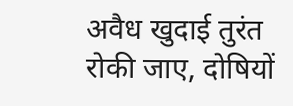अवैध खुदाई तुरंत रोकी जाए, दोषियों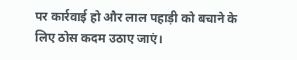पर कार्रवाई हो और लाल पहाड़ी को बचाने के लिए ठोस कदम उठाए जाएं।